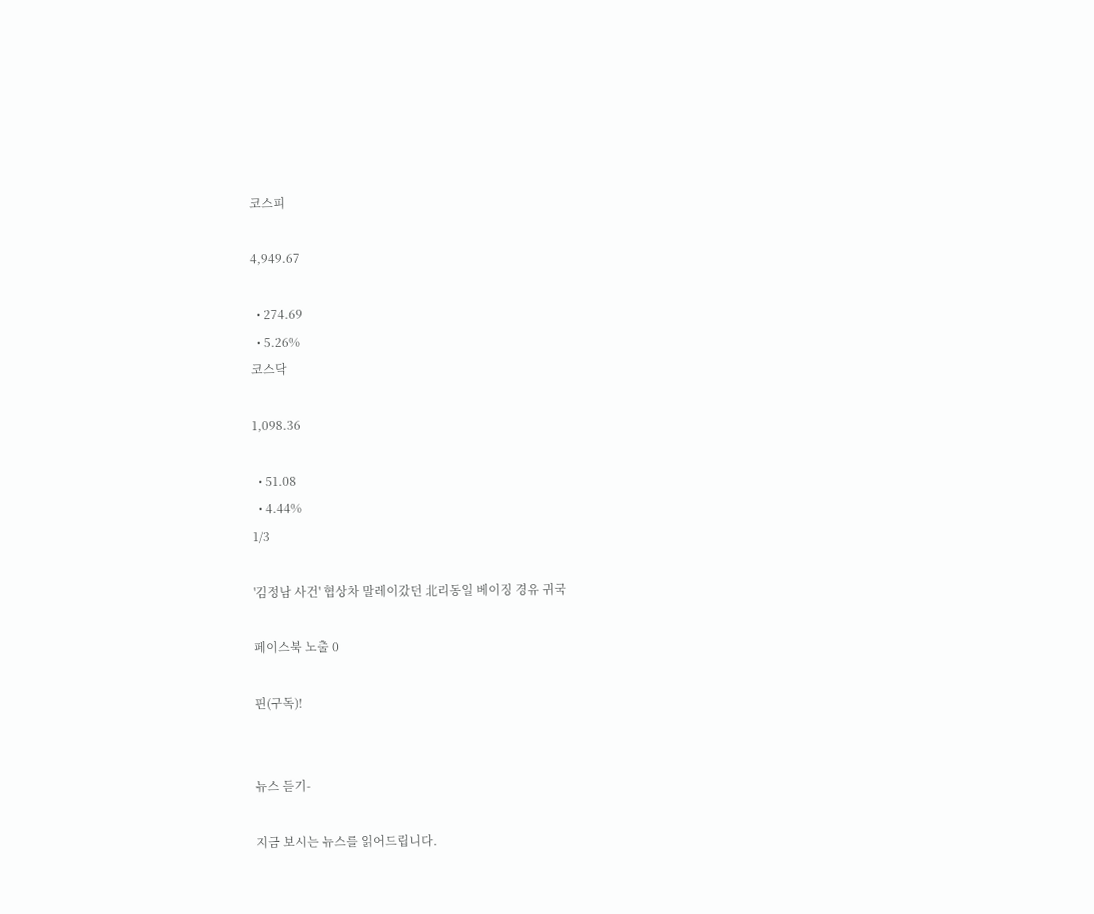코스피

4,949.67

  • 274.69
  • 5.26%
코스닥

1,098.36

  • 51.08
  • 4.44%
1/3

'김정남 사건' 협상차 말레이갔던 北리동일 베이징 경유 귀국

페이스북 노출 0

핀(구독)!


뉴스 듣기-

지금 보시는 뉴스를 읽어드립니다.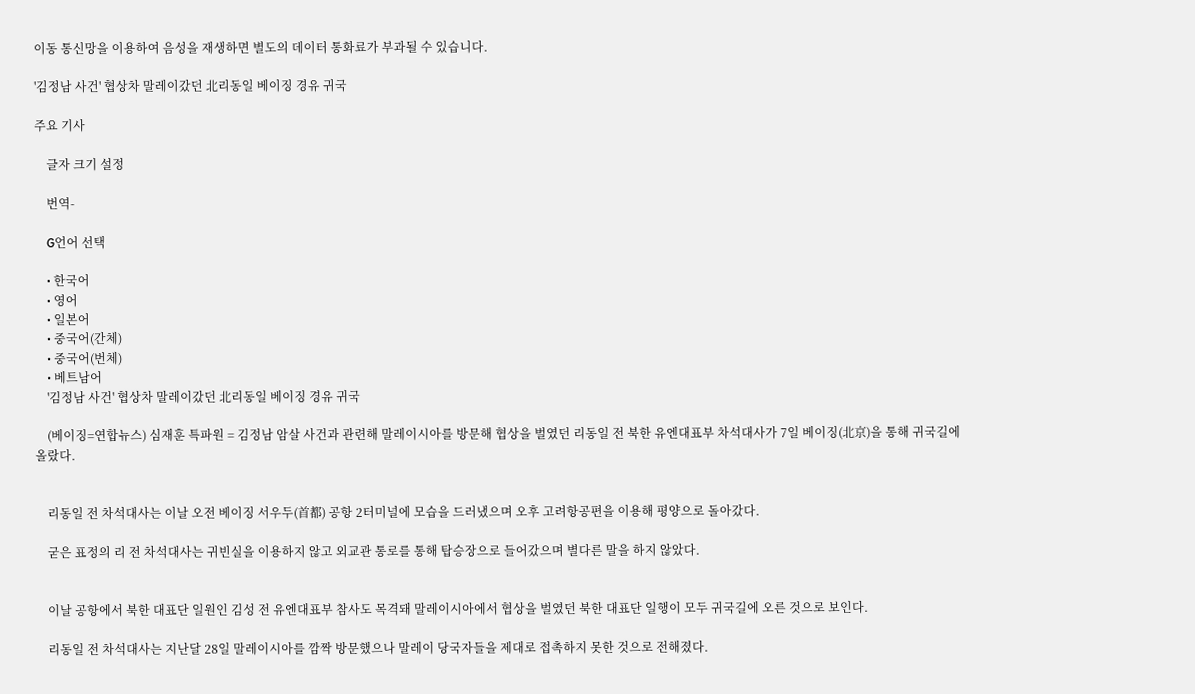이동 통신망을 이용하여 음성을 재생하면 별도의 데이터 통화료가 부과될 수 있습니다.

'김정남 사건' 협상차 말레이갔던 北리동일 베이징 경유 귀국

주요 기사

    글자 크기 설정

    번역-

    G언어 선택

    • 한국어
    • 영어
    • 일본어
    • 중국어(간체)
    • 중국어(번체)
    • 베트남어
    '김정남 사건' 협상차 말레이갔던 北리동일 베이징 경유 귀국

    (베이징=연합뉴스) 심재훈 특파원 = 김정남 암살 사건과 관련해 말레이시아를 방문해 협상을 벌였던 리동일 전 북한 유엔대표부 차석대사가 7일 베이징(北京)을 통해 귀국길에 올랐다.


    리동일 전 차석대사는 이날 오전 베이징 서우두(首都) 공항 2터미널에 모습을 드러냈으며 오후 고려항공편을 이용해 평양으로 돌아갔다.

    굳은 표정의 리 전 차석대사는 귀빈실을 이용하지 않고 외교관 통로를 통해 탑승장으로 들어갔으며 별다른 말을 하지 않았다.


    이날 공항에서 북한 대표단 일원인 김성 전 유엔대표부 참사도 목격돼 말레이시아에서 협상을 벌였던 북한 대표단 일행이 모두 귀국길에 오른 것으로 보인다.

    리동일 전 차석대사는 지난달 28일 말레이시아를 깜짝 방문했으나 말레이 당국자들을 제대로 접촉하지 못한 것으로 전해졌다.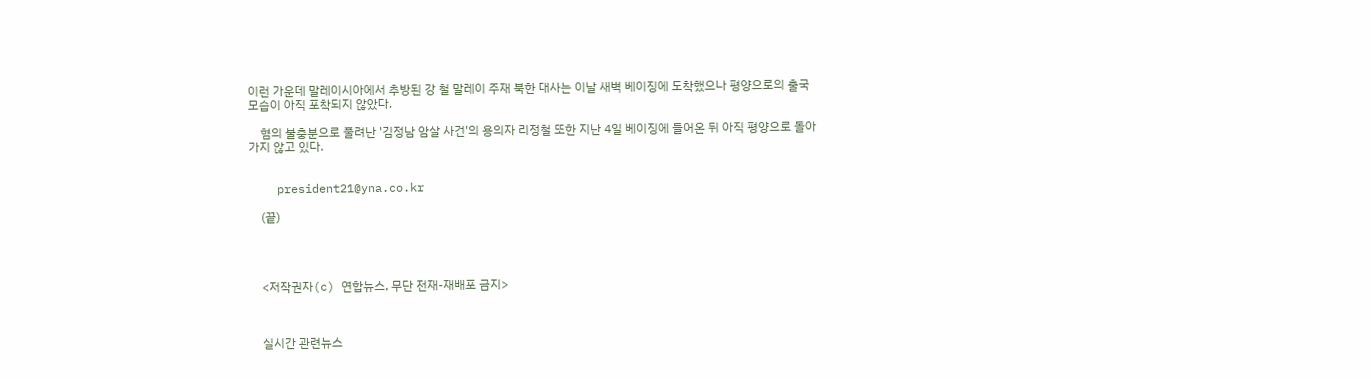이런 가운데 말레이시아에서 추방된 강 철 말레이 주재 북한 대사는 이날 새벽 베이징에 도착했으나 평양으로의 출국 모습이 아직 포착되지 않았다.

    혐의 불충분으로 풀려난 '김정남 암살 사건'의 용의자 리정철 또한 지난 4일 베이징에 들어온 뒤 아직 평양으로 돌아가지 않고 있다.


    president21@yna.co.kr

    (끝)




    <저작권자(c) 연합뉴스, 무단 전재-재배포 금지>



    실시간 관련뉴스